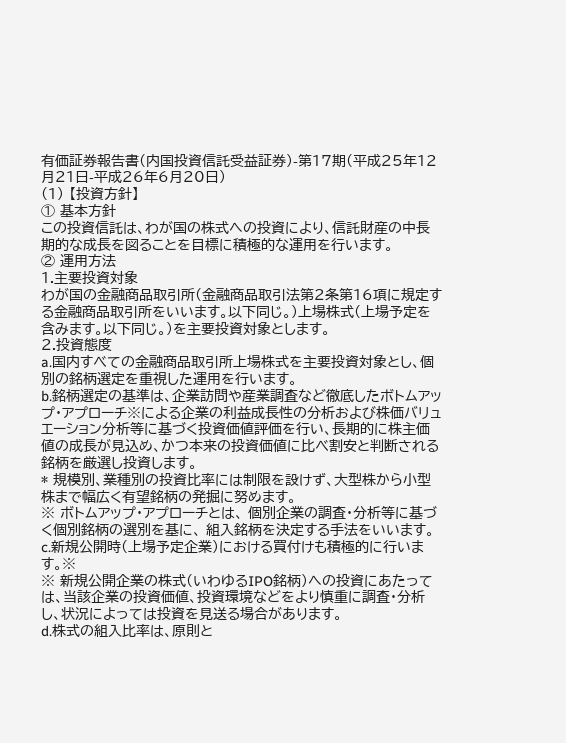有価証券報告書(内国投資信託受益証券)-第17期(平成25年12月21日-平成26年6月20日)
(1) 【投資方針】
① 基本方針
この投資信託は、わが国の株式への投資により、信託財産の中長期的な成長を図ることを目標に積極的な運用を行います。
② 運用方法
1.主要投資対象
わが国の金融商品取引所(金融商品取引法第2条第16項に規定する金融商品取引所をいいます。以下同じ。)上場株式(上場予定を含みます。以下同じ。)を主要投資対象とします。
2.投資態度
a.国内すべての金融商品取引所上場株式を主要投資対象とし、個別の銘柄選定を重視した運用を行います。
b.銘柄選定の基準は、企業訪問や産業調査など徹底したボトムアップ・アプローチ※による企業の利益成長性の分析および株価バリュエーション分析等に基づく投資価値評価を行い、長期的に株主価値の成長が見込め、かつ本来の投資価値に比べ割安と判断される銘柄を厳選し投資します。
* 規模別、業種別の投資比率には制限を設けず、大型株から小型株まで幅広く有望銘柄の発掘に努めます。
※ ボトムアップ・アプローチとは、 個別企業の調査・分析等に基づく個別銘柄の選別を基に、 組入銘柄を決定する手法をいいます。
c.新規公開時(上場予定企業)における買付けも積極的に行います。※
※ 新規公開企業の株式(いわゆるIPO銘柄)への投資にあたっては、当該企業の投資価値、投資環境などをより慎重に調査・分析し、状況によっては投資を見送る場合があります。
d.株式の組入比率は、原則と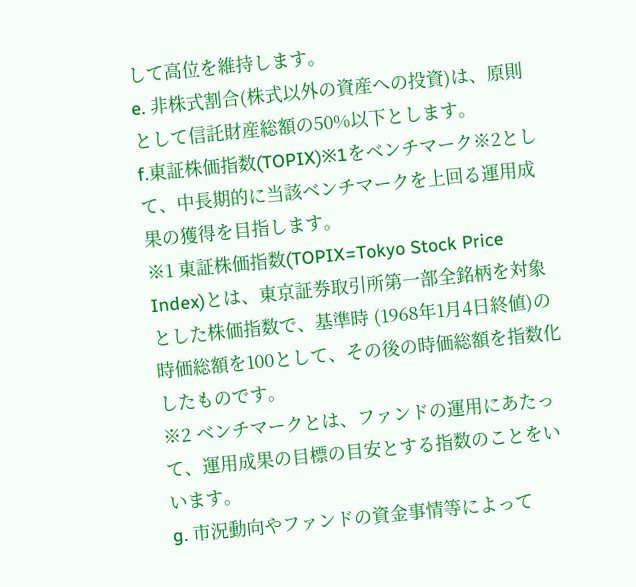して高位を維持します。
e. 非株式割合(株式以外の資産への投資)は、原則として信託財産総額の50%以下とします。
f.東証株価指数(TOPIX)※1をベンチマーク※2として、中長期的に当該ベンチマークを上回る運用成果の獲得を目指します。
※1 東証株価指数(TOPIX=Tokyo Stock Price Index)とは、東京証券取引所第一部全銘柄を対象とした株価指数で、基準時 (1968年1月4日終値)の時価総額を100として、その後の時価総額を指数化したものです。
※2 ベンチマークとは、ファンドの運用にあたって、運用成果の目標の目安とする指数のことをいいます。
g. 市況動向やファンドの資金事情等によって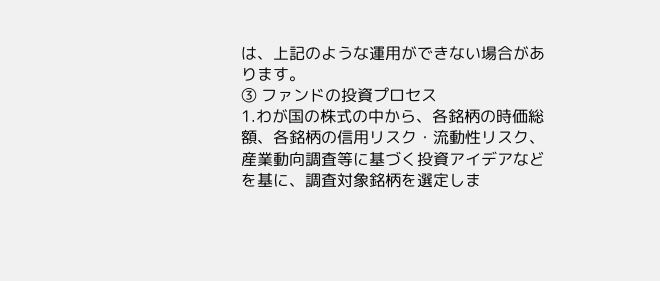は、上記のような運用ができない場合があります。
③ ファンドの投資プロセス
1.わが国の株式の中から、各銘柄の時価総額、各銘柄の信用リスク・流動性リスク、産業動向調査等に基づく投資アイデアなどを基に、調査対象銘柄を選定しま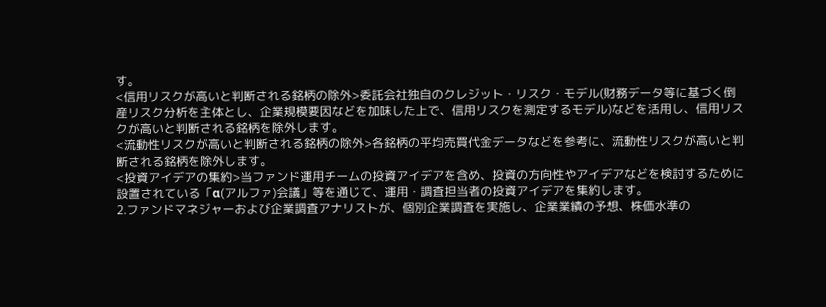す。
<信用リスクが高いと判断される銘柄の除外>委託会社独自のクレジット・リスク・モデル(財務データ等に基づく倒産リスク分析を主体とし、企業規模要因などを加味した上で、信用リスクを測定するモデル)などを活用し、信用リスクが高いと判断される銘柄を除外します。
<流動性リスクが高いと判断される銘柄の除外>各銘柄の平均売買代金データなどを参考に、流動性リスクが高いと判断される銘柄を除外します。
<投資アイデアの集約>当ファンド運用チームの投資アイデアを含め、投資の方向性やアイデアなどを検討するために設置されている「α(アルファ)会議」等を通じて、運用・調査担当者の投資アイデアを集約します。
2.ファンドマネジャーおよび企業調査アナリストが、個別企業調査を実施し、企業業績の予想、株価水準の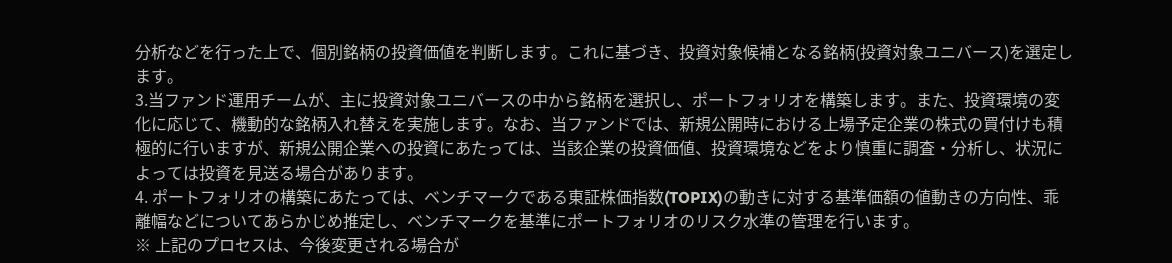分析などを行った上で、個別銘柄の投資価値を判断します。これに基づき、投資対象候補となる銘柄(投資対象ユニバース)を選定します。
3.当ファンド運用チームが、主に投資対象ユニバースの中から銘柄を選択し、ポートフォリオを構築します。また、投資環境の変化に応じて、機動的な銘柄入れ替えを実施します。なお、当ファンドでは、新規公開時における上場予定企業の株式の買付けも積極的に行いますが、新規公開企業への投資にあたっては、当該企業の投資価値、投資環境などをより慎重に調査・分析し、状況によっては投資を見送る場合があります。
4. ポートフォリオの構築にあたっては、ベンチマークである東証株価指数(TOPIX)の動きに対する基準価額の値動きの方向性、乖離幅などについてあらかじめ推定し、ベンチマークを基準にポートフォリオのリスク水準の管理を行います。
※ 上記のプロセスは、今後変更される場合が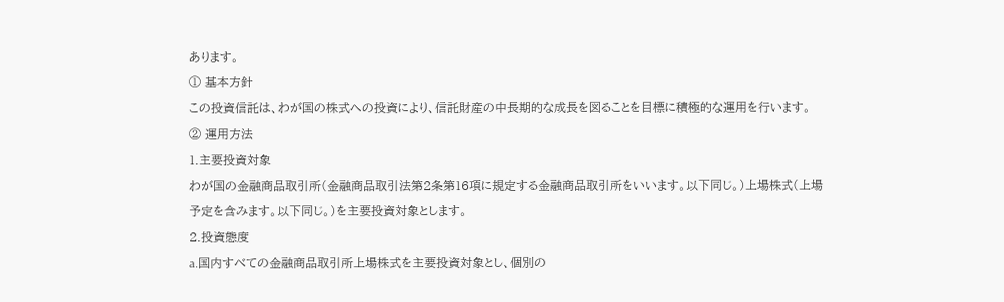あります。
① 基本方針
この投資信託は、わが国の株式への投資により、信託財産の中長期的な成長を図ることを目標に積極的な運用を行います。
② 運用方法
1.主要投資対象
わが国の金融商品取引所(金融商品取引法第2条第16項に規定する金融商品取引所をいいます。以下同じ。)上場株式(上場予定を含みます。以下同じ。)を主要投資対象とします。
2.投資態度
a.国内すべての金融商品取引所上場株式を主要投資対象とし、個別の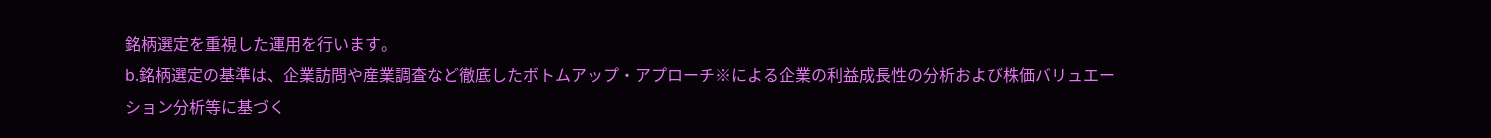銘柄選定を重視した運用を行います。
b.銘柄選定の基準は、企業訪問や産業調査など徹底したボトムアップ・アプローチ※による企業の利益成長性の分析および株価バリュエーション分析等に基づく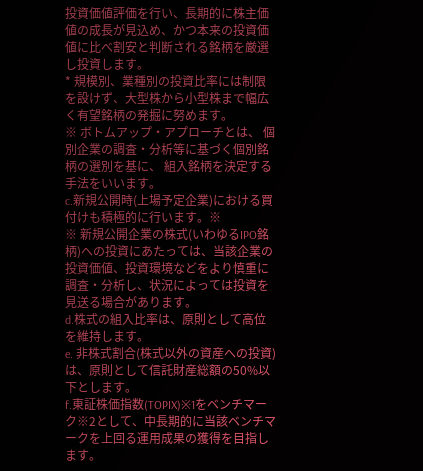投資価値評価を行い、長期的に株主価値の成長が見込め、かつ本来の投資価値に比べ割安と判断される銘柄を厳選し投資します。
* 規模別、業種別の投資比率には制限を設けず、大型株から小型株まで幅広く有望銘柄の発掘に努めます。
※ ボトムアップ・アプローチとは、 個別企業の調査・分析等に基づく個別銘柄の選別を基に、 組入銘柄を決定する手法をいいます。
c.新規公開時(上場予定企業)における買付けも積極的に行います。※
※ 新規公開企業の株式(いわゆるIPO銘柄)への投資にあたっては、当該企業の投資価値、投資環境などをより慎重に調査・分析し、状況によっては投資を見送る場合があります。
d.株式の組入比率は、原則として高位を維持します。
e. 非株式割合(株式以外の資産への投資)は、原則として信託財産総額の50%以下とします。
f.東証株価指数(TOPIX)※1をベンチマーク※2として、中長期的に当該ベンチマークを上回る運用成果の獲得を目指します。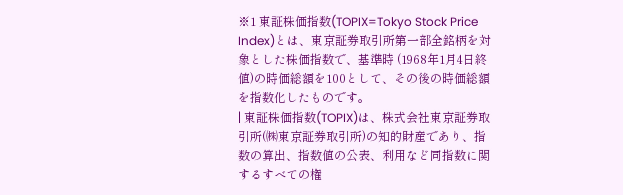※1 東証株価指数(TOPIX=Tokyo Stock Price Index)とは、東京証券取引所第一部全銘柄を対象とした株価指数で、基準時 (1968年1月4日終値)の時価総額を100として、その後の時価総額を指数化したものです。
| 東証株価指数(TOPIX)は、株式会社東京証券取引所(㈱東京証券取引所)の知的財産であり、指数の算出、指数値の公表、利用など同指数に関するすべての権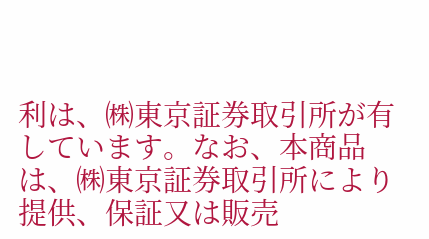利は、㈱東京証券取引所が有しています。なお、本商品は、㈱東京証券取引所により提供、保証又は販売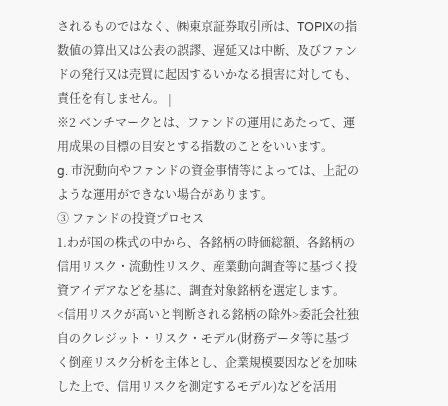されるものではなく、㈱東京証券取引所は、TOPIXの指数値の算出又は公表の誤謬、遅延又は中断、及びファンドの発行又は売買に起因するいかなる損害に対しても、責任を有しません。 |
※2 ベンチマークとは、ファンドの運用にあたって、運用成果の目標の目安とする指数のことをいいます。
g. 市況動向やファンドの資金事情等によっては、上記のような運用ができない場合があります。
③ ファンドの投資プロセス
1.わが国の株式の中から、各銘柄の時価総額、各銘柄の信用リスク・流動性リスク、産業動向調査等に基づく投資アイデアなどを基に、調査対象銘柄を選定します。
<信用リスクが高いと判断される銘柄の除外>委託会社独自のクレジット・リスク・モデル(財務データ等に基づく倒産リスク分析を主体とし、企業規模要因などを加味した上で、信用リスクを測定するモデル)などを活用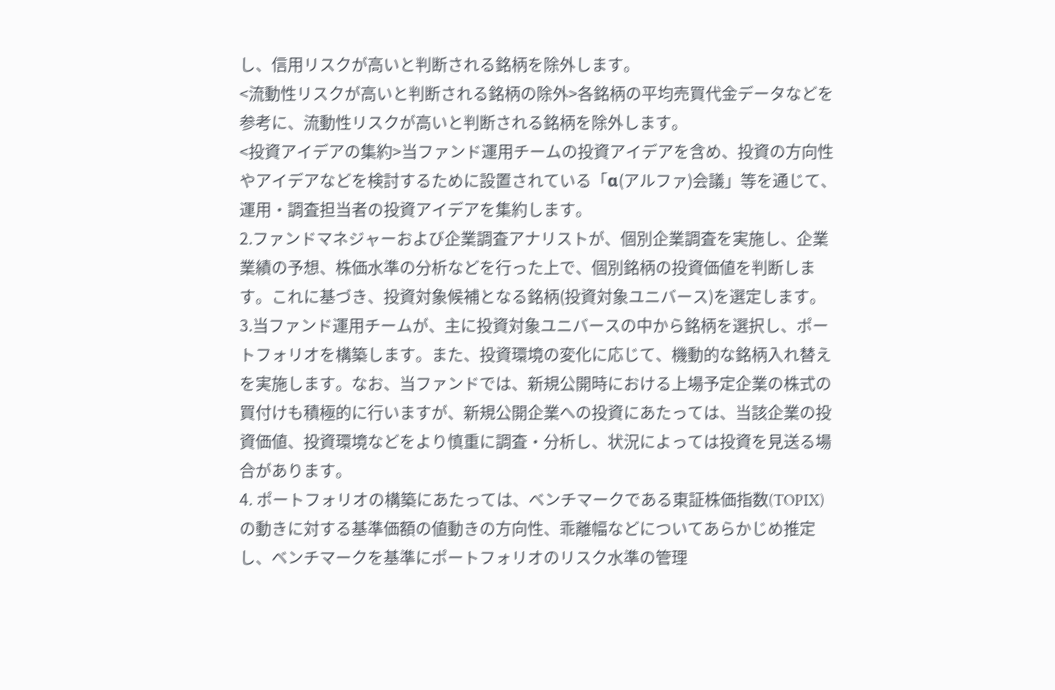し、信用リスクが高いと判断される銘柄を除外します。
<流動性リスクが高いと判断される銘柄の除外>各銘柄の平均売買代金データなどを参考に、流動性リスクが高いと判断される銘柄を除外します。
<投資アイデアの集約>当ファンド運用チームの投資アイデアを含め、投資の方向性やアイデアなどを検討するために設置されている「α(アルファ)会議」等を通じて、運用・調査担当者の投資アイデアを集約します。
2.ファンドマネジャーおよび企業調査アナリストが、個別企業調査を実施し、企業業績の予想、株価水準の分析などを行った上で、個別銘柄の投資価値を判断します。これに基づき、投資対象候補となる銘柄(投資対象ユニバース)を選定します。
3.当ファンド運用チームが、主に投資対象ユニバースの中から銘柄を選択し、ポートフォリオを構築します。また、投資環境の変化に応じて、機動的な銘柄入れ替えを実施します。なお、当ファンドでは、新規公開時における上場予定企業の株式の買付けも積極的に行いますが、新規公開企業への投資にあたっては、当該企業の投資価値、投資環境などをより慎重に調査・分析し、状況によっては投資を見送る場合があります。
4. ポートフォリオの構築にあたっては、ベンチマークである東証株価指数(TOPIX)の動きに対する基準価額の値動きの方向性、乖離幅などについてあらかじめ推定し、ベンチマークを基準にポートフォリオのリスク水準の管理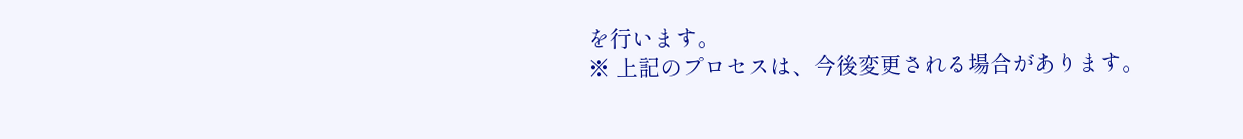を行います。
※ 上記のプロセスは、今後変更される場合があります。